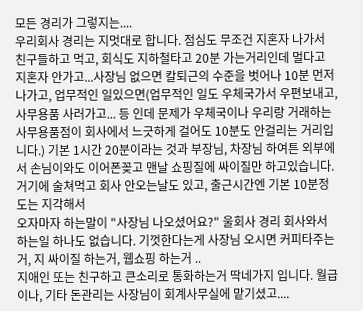모든 경리가 그렇지는....
우리회사 경리는 지멋대로 합니다. 점심도 무조건 지혼자 나가서 친구들하고 먹고, 회식도 지하철타고 20분 가는거리인데 멀다고 지혼자 안가고...사장님 없으면 칼퇴근의 수준을 벗어나 10분 먼저 나가고, 업무적인 일있으면(업무적인 일도 우체국가서 우편보내고, 사무용품 사러가고... 등 인데 문제가 우체국이나 우리랑 거래하는 사무용품점이 회사에서 느긋하게 걸어도 10분도 안걸리는 거리입니다.) 기본 1시간 20분이라는 것과 부장님, 차장님 하여튼 외부에서 손님이와도 이어폰꽂고 맨날 쇼핑질에 싸이질만 하고있습니다. 거기에 술쳐먹고 회사 안오는날도 있고, 출근시간엔 기본 10분정도는 지각해서
오자마자 하는말이 "사장님 나오셨어요?" 울회사 경리 회사와서 하는일 하나도 없습니다. 기껏한다는게 사장님 오시면 커피타주는 거, 지 싸이질 하는거, 웹쇼핑 하는거 ..
지애인 또는 친구하고 큰소리로 통화하는거 딱네가지 입니다. 월급이나, 기타 돈관리는 사장님이 회계사무실에 맡기셨고....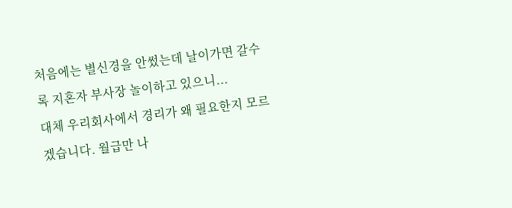처음에는 별신경을 안썼는데 날이가면 갈수록 지혼자 부사장 놀이하고 있으니...
대체 우리회사에서 경리가 왜 필요한지 모르겠습니다. 월급만 나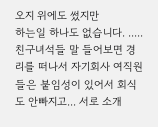오지 위에도 썼지만
하는일 하나도 없습니다. .....
친구녀석들 말 들어보면 경리를 떠나서 자기회사 여직원들은 붙임성이 있어서 회식도 안빠지고... 서로 소개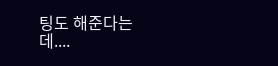팅도 해준다는데....